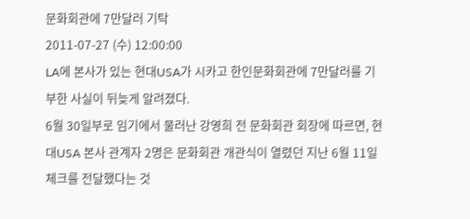문화회관에 7만달러 기탁
2011-07-27 (수) 12:00:00
LA에 본사가 있는 현대USA가 시카고 한인문화회관에 7만달러를 기부한 사실이 뒤늦게 알려졌다.
6월 30일부로 임기에서 물러난 강영희 전 문화회관 회장에 따르면, 현대USA 본사 관계자 2명은 문화회관 개관식이 열렸던 지난 6월 11일 체크를 전달했다는 것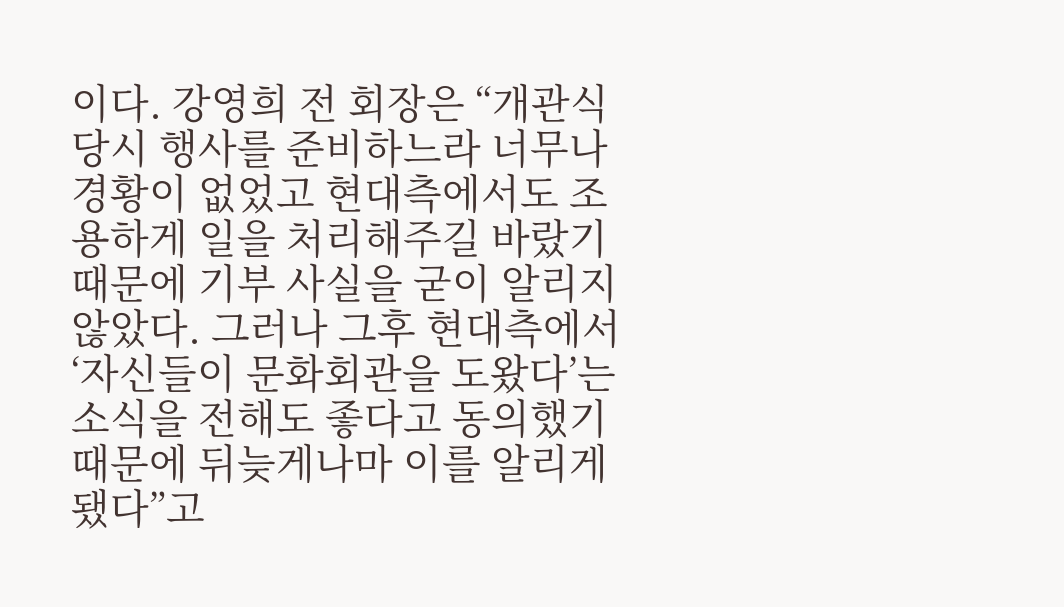이다. 강영희 전 회장은 “개관식 당시 행사를 준비하느라 너무나 경황이 없었고 현대측에서도 조용하게 일을 처리해주길 바랐기 때문에 기부 사실을 굳이 알리지 않았다. 그러나 그후 현대측에서 ‘자신들이 문화회관을 도왔다’는 소식을 전해도 좋다고 동의했기 때문에 뒤늦게나마 이를 알리게 됐다”고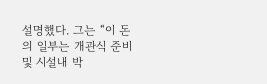설명했다. 그는 “이 돈의 일부는 개관식 준비 및 시설내 박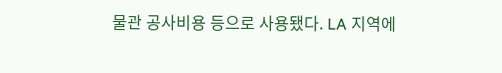물관 공사비용 등으로 사용됐다. LA 지역에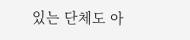있는 단체도 아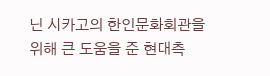닌 시카고의 한인문화회관을 위해 큰 도움을 준 현대측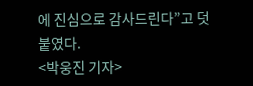에 진심으로 감사드린다”고 덧붙였다.
<박웅진 기자>